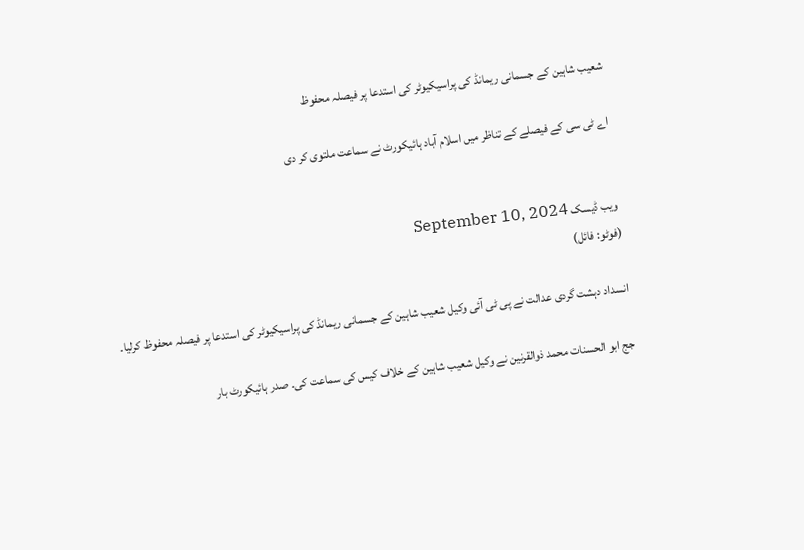شعیب شاہین کے جسمانی ریمانڈ کی پراسیکیوٹر کی استدعا پر فیصلہ محفوظ

اے ٹی سی کے فیصلے کے تناظر میں اسلام آباد ہائیکورٹ نے سماعت ملتوی کر دی


ویب ڈیسک September 10, 2024
(فوٹو: فائل)

انسداد دہشت گردی عدالت نے پی ٹی آئی وکیل شعیب شاہین کے جسمانی ریمانڈ کی پراسیکیوٹر کی استدعا پر فیصلہ محفوظ کرلیا۔

جج ابو الحسنات محمد ذوالقرنین نے وکیل شعیب شاہین کے خلاف کیس کی سماعت کی۔ صدر ہائیکورٹ بار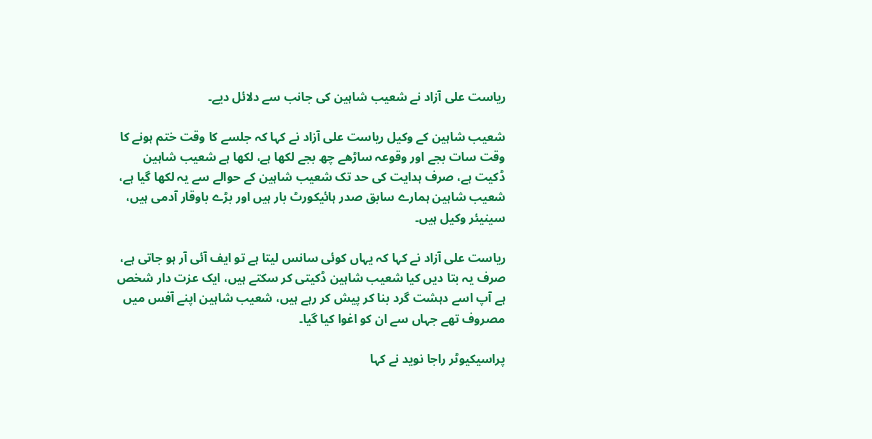ریاست علی آزاد نے شعیب شاہین کی جانب سے دلائل دیے۔

شعیب شاہین کے وکیل ریاست علی آزاد نے کہا کہ جلسے کا وقت ختم ہونے کا وقت سات بجے اور وقوعہ ساڑھے چھ بجے لکھا ہے، لکھا ہے شعیب شاہین ڈکیت ہے، صرف ہدایت کی حد تک شعیب شاہین کے حوالے سے یہ لکھا گیا ہے، شعیب شاہین ہمارے سابق صدر ہائیکورٹ بار ہیں اور بڑے باوقار آدمی ہیں، سینیئر وکیل ہیں۔

ریاست علی آزاد نے کہا کہ یہاں کوئی سانس لیتا ہے تو ایف آئی آر ہو جاتی ہے، صرف یہ بتا دیں کیا شعیب شاہین ڈکیتی کر سکتے ہیں، ایک عزت دار شخص ہے آپ اسے دہشت گرد بنا کر پیش کر رہے ہیں، شعیب شاہین اپنے آفس میں مصروف تھے جہاں سے ان کو اغوا کیا گیا۔

پراسیکیوٹر راجا نوید نے کہا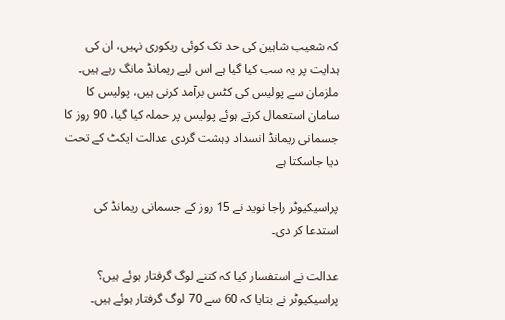کہ شعیب شاہین کی حد تک کوئی ریکوری نہیں، ان کی ہدایت پر یہ سب کیا گیا ہے اس لیے ریمانڈ مانگ رہے ہیں۔ ملزمان سے پولیس کی کٹس برآمد کرنی ہیں، پولیس کا سامان استعمال کرتے ہوئے پولیس پر حملہ کیا گیا، 90 روز کا جسمانی ریمانڈ انسداد دِہشت گردی عدالت ایکٹ کے تحت دیا جاسکتا ہے

پراسیکیوٹر راجا نوید نے 15 روز کے جسمانی ریمانڈ کی استدعا کر دی۔

عدالت نے استفسار کیا کہ کتنے لوگ گرفتار ہوئے ہیں؟ پراسیکیوٹر نے بتایا کہ 60 سے 70 لوگ گرفتار ہوئے ہیں۔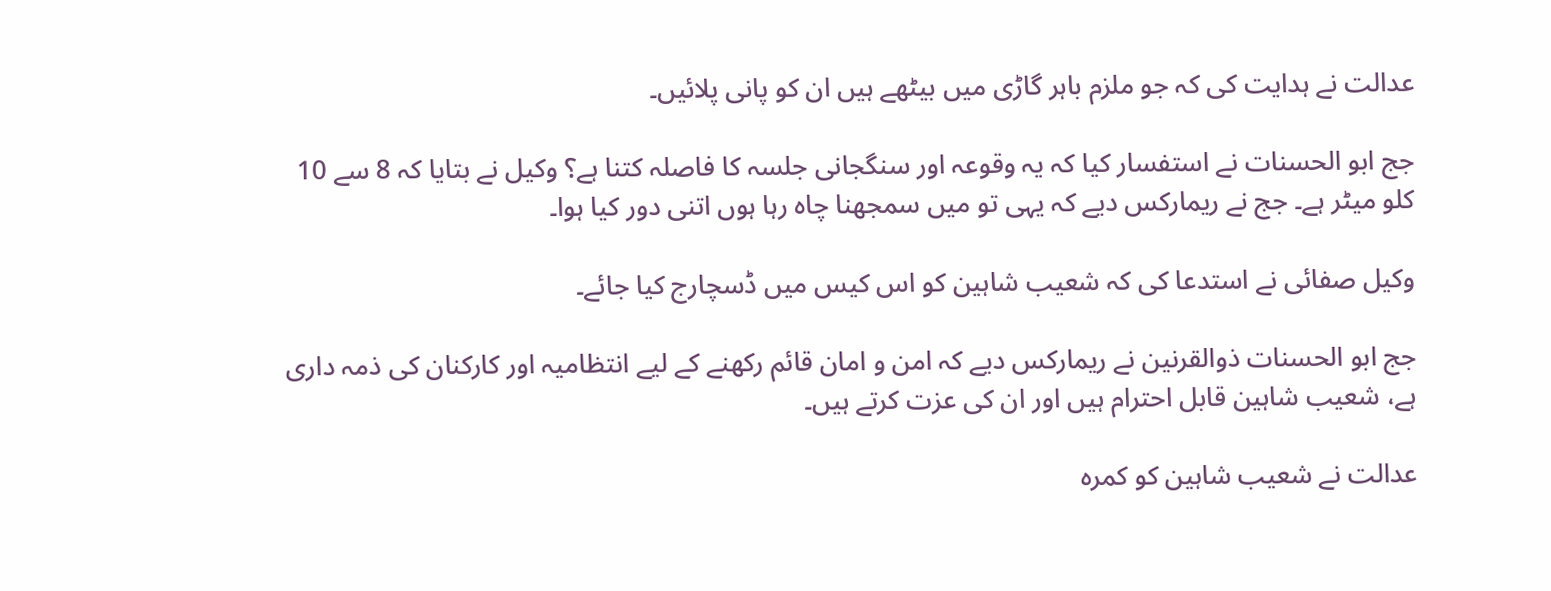عدالت نے ہدایت کی کہ جو ملزم باہر گاڑی میں بیٹھے ہیں ان کو پانی پلائیں۔

جج ابو الحسنات نے استفسار کیا کہ یہ وقوعہ اور سنگجانی جلسہ کا فاصلہ کتنا ہے؟ وکیل نے بتایا کہ 8 سے 10 کلو میٹر ہے۔ جج نے ریمارکس دیے کہ یہی تو میں سمجھنا چاہ رہا ہوں اتنی دور کیا ہوا۔

وکیل صفائی نے استدعا کی کہ شعیب شاہین کو اس کیس میں ڈسچارج کیا جائے۔

جج ابو الحسنات ذوالقرنین نے ریمارکس دیے کہ امن و امان قائم رکھنے کے لیے انتظامیہ اور کارکنان کی ذمہ داری ہے، شعیب شاہین قابل احترام ہیں اور ان کی عزت کرتے ہیں۔

عدالت نے شعیب شاہین کو کمرہ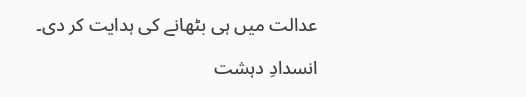عدالت میں ہی بٹھانے کی ہدایت کر دی۔

انسدادِ دہشت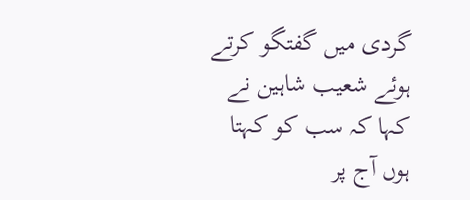گردی میں گفتگو کرتے ہوئے شعیب شاہین نے کہا کہ سب کو کہتا ہوں آج پر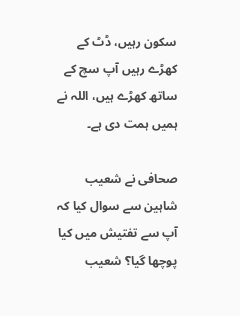سکون رہیں، ڈٹ کے کھڑے رہیں آپ سچ کے ساتھ کھڑے ہیں، اللہ نے ہمیں ہمت دی ہے۔

صحافی نے شعیب شاہین سے سوال کیا کہ آپ سے تفتیش میں کیا پوچھا گیا؟ شعیب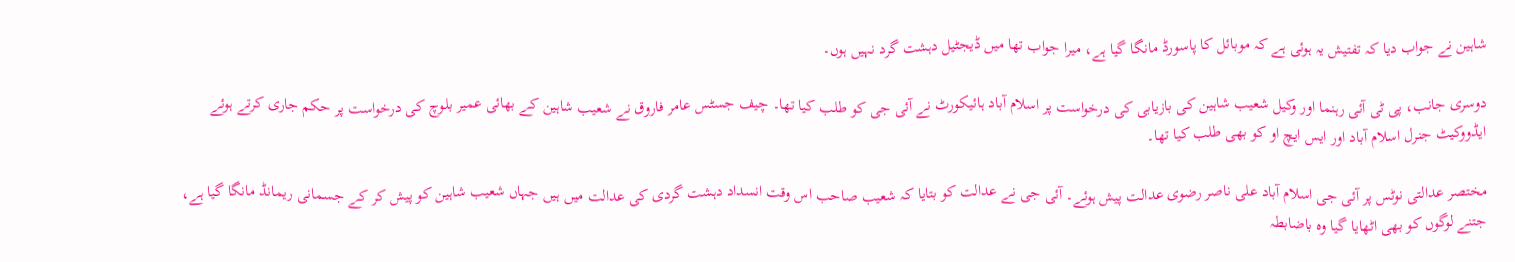شاہین نے جواب دیا کہ تفتیش یہ ہوئی ہے کہ موبائل کا پاسورڈ مانگا گیا ہے، میرا جواب تھا میں ڈیجٹیل دہشت گرد نہیں ہوں۔

دوسری جانب، پی ٹی آئی رہنما اور وکیل شعیب شاہین کی بازیابی کی درخواست پر اسلام آباد ہائیکورٹ نے آئی جی کو طلب کیا تھا۔ چیف جسٹس عامر فاروق نے شعیب شاہین کے بھائی عمیر بلوچ کی درخواست پر حکم جاری کرتے ہوئے ایڈووکیٹ جنرل اسلام آباد اور ایس ایچ او کو بھی طلب کیا تھا۔

مختصر عدالتی نوٹس پر آئی جی اسلام آباد علی ناصر رضوی عدالت پیش ہوئے۔ آئی جی نے عدالت کو بتایا کہ شعیب صاحب اس وقت انسداد دہشت گردی کی عدالت میں ہیں جہاں شعیب شاہین کو پیش کر کے جسمانی ریمانڈ مانگا گیا ہے، جتنے لوگوں کو بھی اٹھایا گیا وہ باضابطہ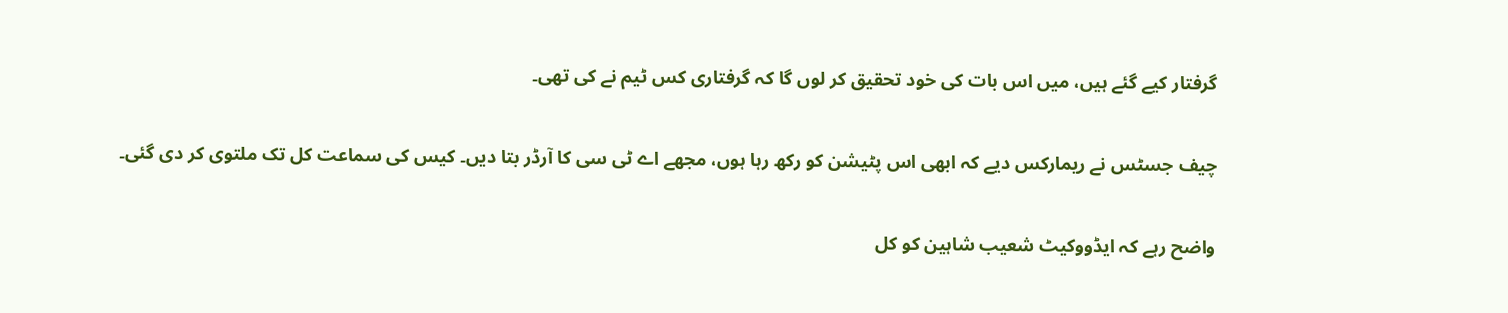گرفتار کیے گئے ہیں، میں اس بات کی خود تحقیق کر لوں گا کہ گرفتاری کس ٹیم نے کی تھی۔

چیف جسٹس نے ریمارکس دیے کہ ابھی اس پٹیشن کو رکھ رہا ہوں، مجھے اے ٹی سی کا آرڈر بتا دیں۔ کیس کی سماعت کل تک ملتوی کر دی گئی۔

واضح رہے کہ ایڈووکیٹ شعیب شاہین کو کل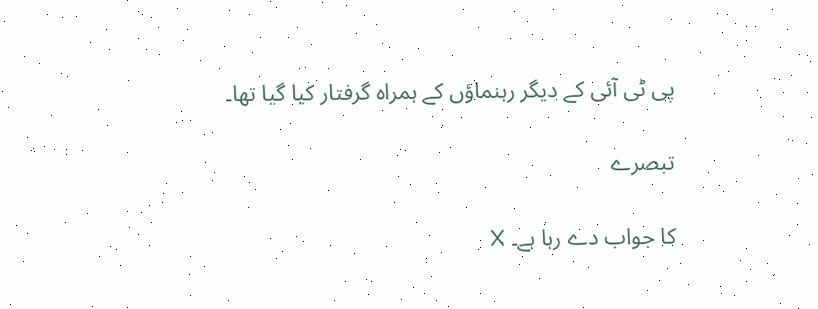پی ٹی آئی کے دیگر رہنماؤں کے ہمراہ گرفتار کیا گیا تھا۔

تبصرے

کا جواب دے رہا ہے۔ X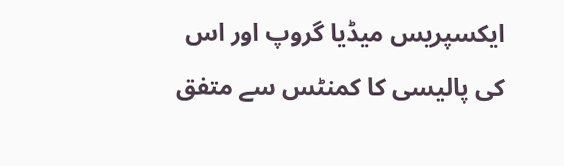ایکسپریس میڈیا گروپ اور اس کی پالیسی کا کمنٹس سے متفق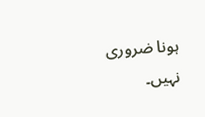ہونا ضروری نہیں۔